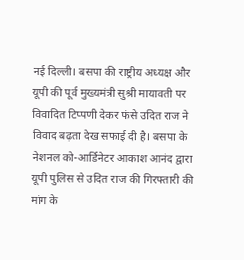नई दिल्ली। बसपा की राष्ट्रीय अध्यक्ष और यूपी की पूर्व मुख्यमंत्री सुश्री मायावती पर विवादित टिप्पणी देकर फंसे उदित राज ने विवाद बढ़ता देख सफाई दी है। बसपा के नेशनल को-आर्डिनेटर आकाश आनंद द्वारा यूपी पुलिस से उदित राज की गिरफ्तारी की मांग के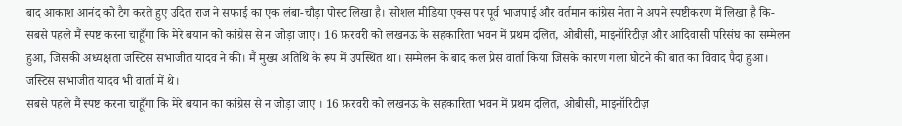बाद आकाश आनंद को टैग करते हुए उदित राज ने सफाई का एक लंबा-चौड़ा पोस्ट लिखा है। सोशल मीडिया एक्स पर पूर्व भाजपाई और वर्तमान कांग्रेस नेता ने अपने स्पष्टीकरण में लिखा है कि-
सबसे पहले मैं स्पष्ट करना चाहूँगा कि मेरे बयान को कांग्रेस से न जोड़ा जाए। 16 फ़रवरी को लखनऊ के सहकारिता भवन में प्रथम दलित, ओबीसी, माइनॉरिटीज़ और आदिवासी परिसंघ का सम्मेलन हुआ, जिसकी अध्यक्षता जस्टिस सभाजीत यादव ने की। मैं मुख्य अतिथि के रूप में उपस्थित था। सम्मेलन के बाद कल प्रेस वार्ता किया जिसके कारण गला घोटने की बात का विवाद पैदा हुआ। जस्टिस सभाजीत यादव भी वार्ता में थे।
सबसे पहले मैं स्पष्ट करना चाहूँगा कि मेरे बयान का कांग्रेस से न जोड़ा जाए । 16 फ़रवरी को लखनऊ के सहकारिता भवन में प्रथम दलित, ओबीसी, माइनॉरिटीज़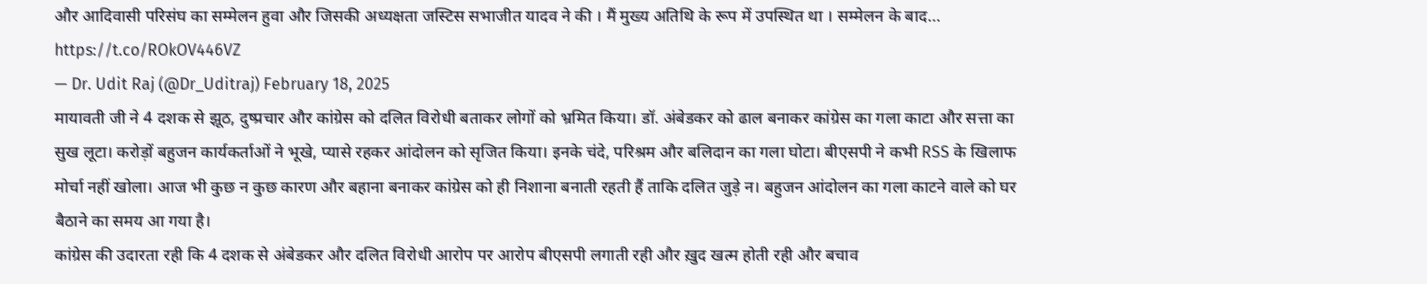और आदिवासी परिसंघ का सम्मेलन हुवा और जिसकी अध्यक्षता जस्टिस सभाजीत यादव ने की । मैं मुख्य अतिथि के रूप में उपस्थित था । सम्मेलन के बाद… https://t.co/ROkOV446VZ
— Dr. Udit Raj (@Dr_Uditraj) February 18, 2025
मायावती जी ने 4 दशक से झूठ, दुष्प्रचार और कांग्रेस को दलित विरोधी बताकर लोगों को भ्रमित किया। डॉ. अंबेडकर को ढाल बनाकर कांग्रेस का गला काटा और सत्ता का सुख लूटा। करोड़ों बहुजन कार्यकर्ताओं ने भूखे, प्यासे रहकर आंदोलन को सृजित किया। इनके चंदे, परिश्रम और बलिदान का गला घोटा। बीएसपी ने कभी RSS के खिलाफ मोर्चा नहीं खोला। आज भी कुछ न कुछ कारण और बहाना बनाकर कांग्रेस को ही निशाना बनाती रहती हैं ताकि दलित जुड़े न। बहुजन आंदोलन का गला काटने वाले को घर बैठाने का समय आ गया है।
कांग्रेस की उदारता रही कि 4 दशक से अंबेडकर और दलित विरोधी आरोप पर आरोप बीएसपी लगाती रही और ख़ुद खत्म होती रही और बचाव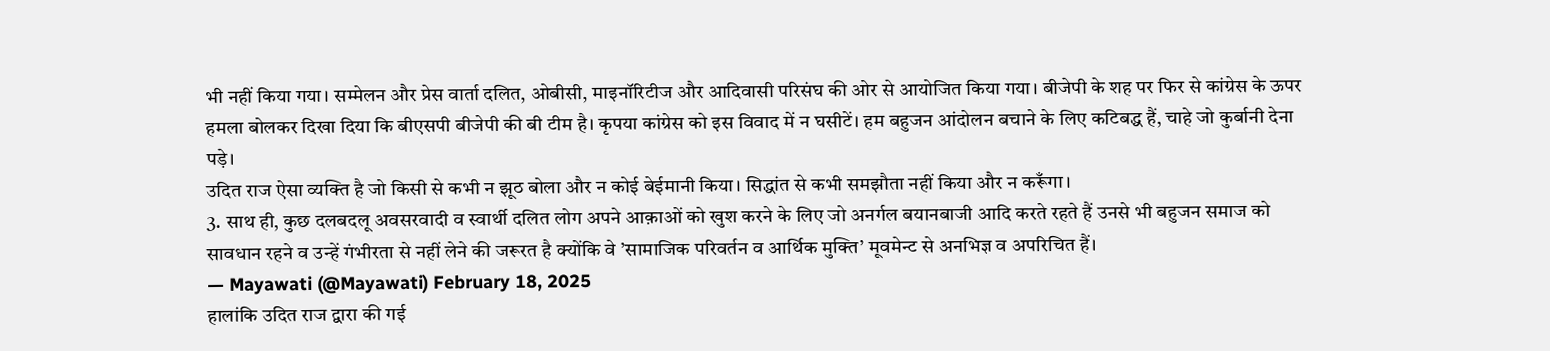भी नहीं किया गया। सम्मेलन और प्रेस वार्ता दलित, ओबीसी, माइनॉरिटीज और आदिवासी परिसंघ की ओर से आयोजित किया गया। बीजेपी के शह पर फिर से कांग्रेस के ऊपर हमला बोलकर दिखा दिया कि बीएसपी बीजेपी की बी टीम है। कृपया कांग्रेस को इस विवाद में न घसीटें। हम बहुजन आंदोलन बचाने के लिए कटिबद्ध हैं, चाहे जो कुर्बानी देना पड़े।
उदित राज ऐसा व्यक्ति है जो किसी से कभी न झूठ बोला और न कोई बेईमानी किया। सिद्धांत से कभी समझौता नहीं किया और न करूँगा।
3. साथ ही, कुछ दलबदलू अवसरवादी व स्वार्थी दलित लोग अपने आक़ाओं को खुश करने के लिए जो अनर्गल बयानबाजी आदि करते रहते हैं उनसे भी बहुजन समाज को सावधान रहने व उन्हें गंभीरता से नहीं लेने की जरूरत है क्योंकि वे ’सामाजिक परिवर्तन व आर्थिक मुक्ति’ मूवमेन्ट से अनभिज्ञ व अपरिचित हैं।
— Mayawati (@Mayawati) February 18, 2025
हालांकि उदित राज द्वारा की गई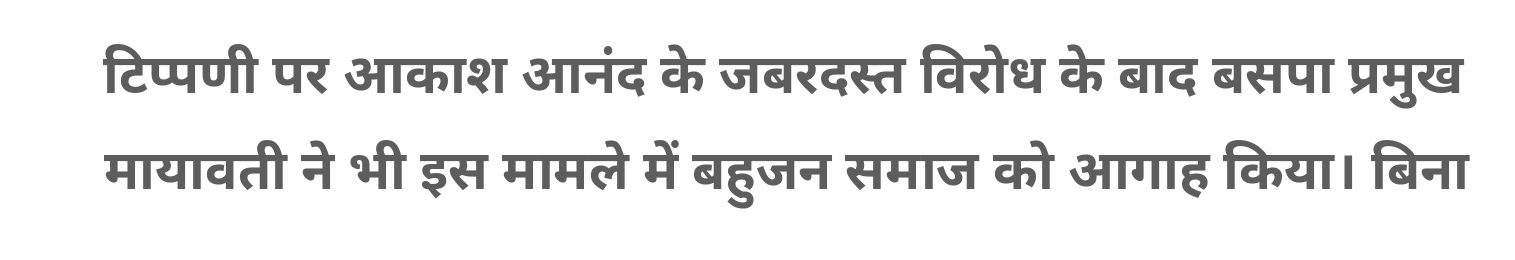टिप्पणी पर आकाश आनंद के जबरदस्त विरोध के बाद बसपा प्रमुख मायावती ने भी इस मामले में बहुजन समाज को आगाह किया। बिना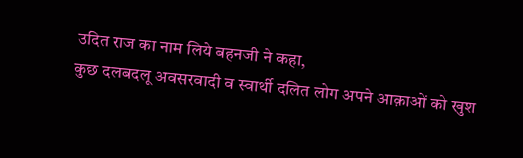उदित राज का नाम लिये बहनजी ने कहा,
कुछ दलबदलू अवसरवादी व स्वार्थी दलित लोग अपने आक़ाओं को खुश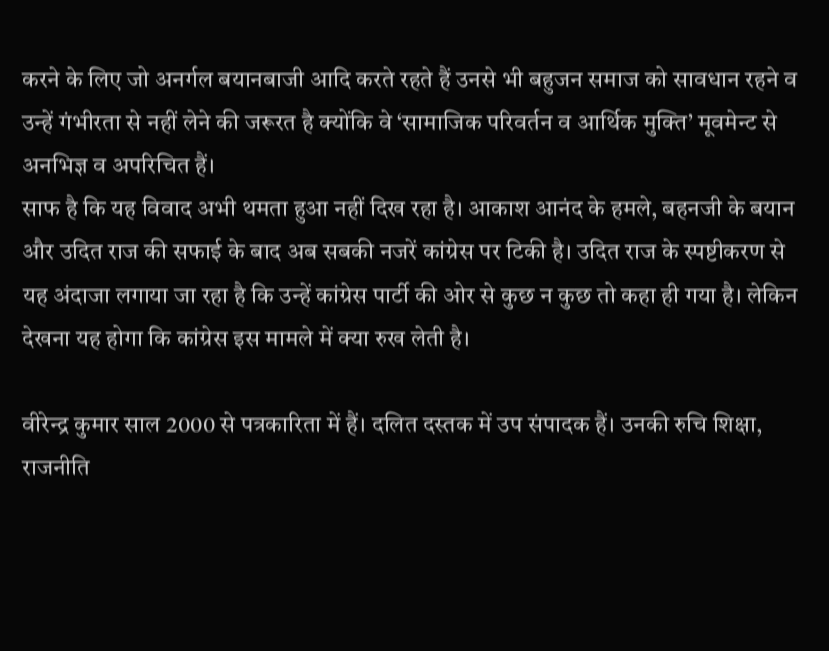करने के लिए जो अनर्गल बयानबाजी आदि करते रहते हैं उनसे भी बहुजन समाज को सावधान रहने व उन्हें गंभीरता से नहीं लेने की जरूरत है क्योंकि वे ‘सामाजिक परिवर्तन व आर्थिक मुक्ति’ मूवमेन्ट से अनभिज्ञ व अपरिचित हैं।
साफ है कि यह विवाद अभी थमता हुआ नहीं दिख रहा है। आकाश आनंद के हमले, बहनजी के बयान और उदित राज की सफाई के बाद अब सबकी नजरें कांग्रेस पर टिकी है। उदित राज के स्पष्टीकरण से यह अंदाजा लगाया जा रहा है कि उन्हें कांग्रेस पार्टी की ओर से कुछ न कुछ तो कहा ही गया है। लेकिन देखना यह होगा कि कांग्रेस इस मामले में क्या रुख लेती है।

वीरेन्द्र कुमार साल 2000 से पत्रकारिता में हैं। दलित दस्तक में उप संपादक हैं। उनकी रुचि शिक्षा, राजनीति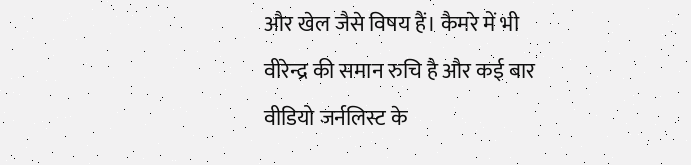और खेल जैसे विषय हैं। कैमरे में भी वीरेन्द्र की समान रुचि है और कई बार वीडियो जर्नलिस्ट के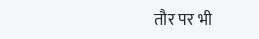तौर पर भी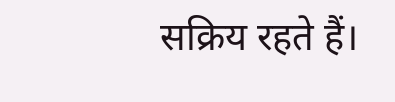सक्रिय रहते हैं।